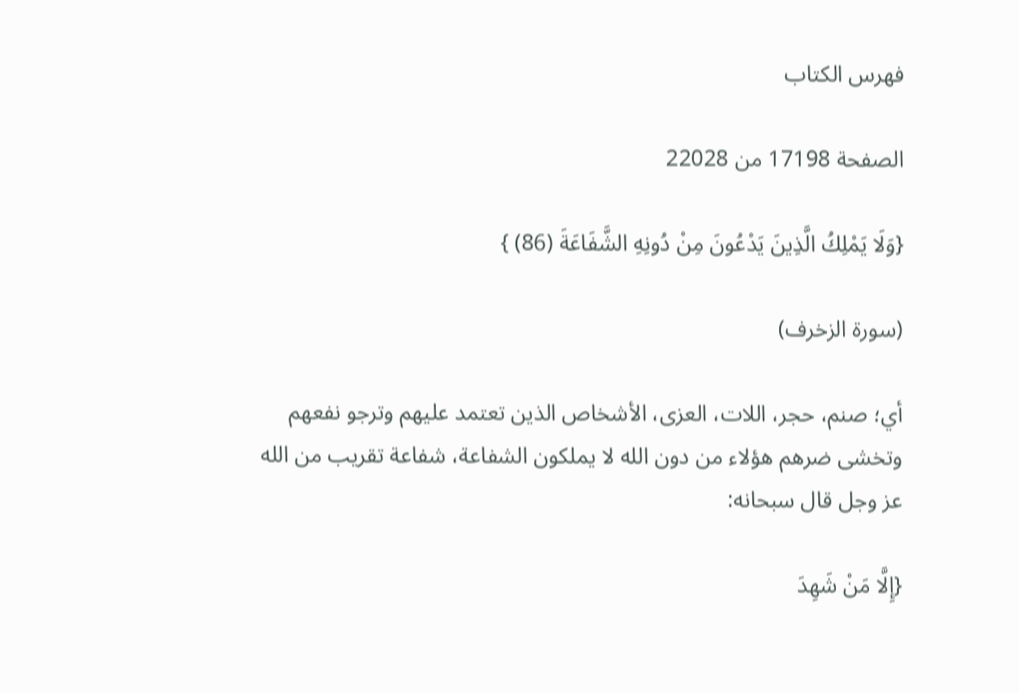فهرس الكتاب

الصفحة 17198 من 22028

{وَلَا يَمْلِكُ الَّذِينَ يَدْعُونَ مِنْ دُونِهِ الشَّفَاعَةَ (86) }

(سورة الزخرف)

أي؛ صنم، حجر، اللات، العزى، الأشخاص الذين تعتمد عليهم وترجو نفعهم وتخشى ضرهم هؤلاء من دون الله لا يملكون الشفاعة، شفاعة تقريب من الله عز وجل قال سبحانه:

{إِلَّا مَنْ شَهِدَ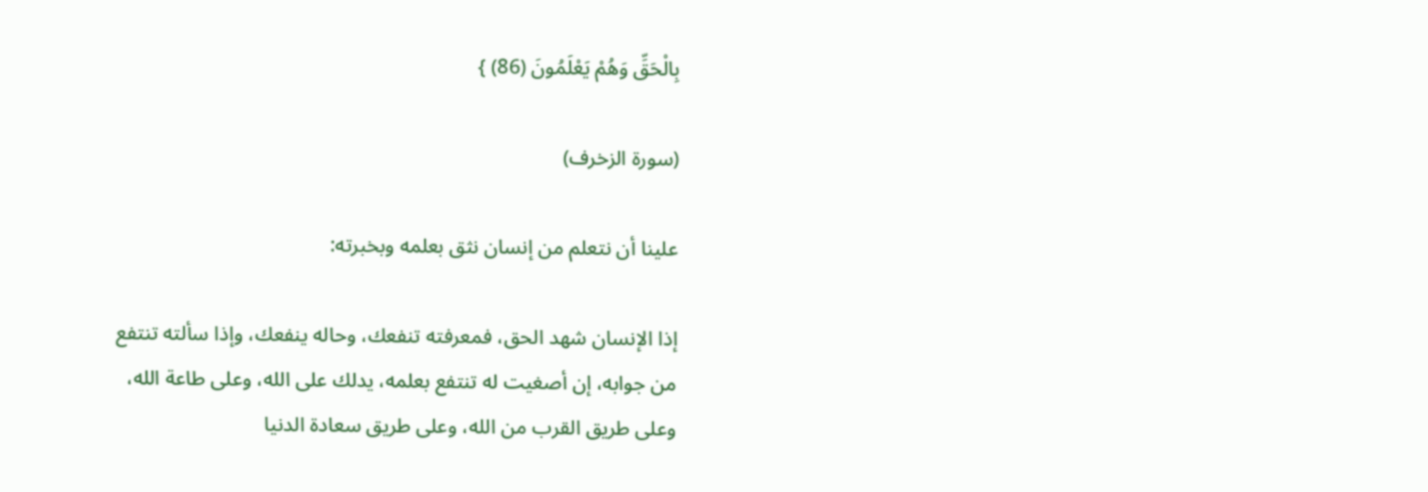بِالْحَقِّ وَهُمْ يَعْلَمُونَ (86) }

(سورة الزخرف)

علينا أن نتعلم من إنسان نثق بعلمه وبخبرته:

إذا الإنسان شهد الحق، فمعرفته تنفعك، وحاله ينفعك، وإذا سألته تنتفع من جوابه، إن أصغيت له تنتفع بعلمه، يدلك على الله، وعلى طاعة الله، وعلى طريق القرب من الله، وعلى طريق سعادة الدنيا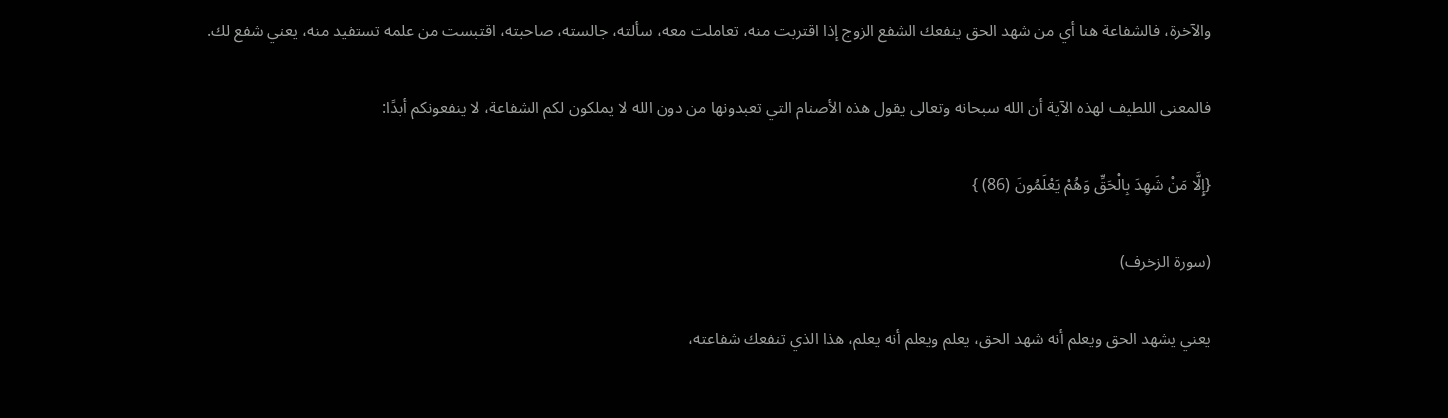والآخرة، فالشفاعة هنا أي من شهد الحق ينفعك الشفع الزوج إذا اقتربت منه، تعاملت معه، سألته، جالسته، صاحبته، اقتبست من علمه تستفيد منه، يعني شفع لك.

فالمعنى اللطيف لهذه الآية أن الله سبحانه وتعالى يقول هذه الأصنام التي تعبدونها من دون الله لا يملكون لكم الشفاعة، لا ينفعونكم أبدًا:

{إِلَّا مَنْ شَهِدَ بِالْحَقِّ وَهُمْ يَعْلَمُونَ (86) }

(سورة الزخرف)

يعني يشهد الحق ويعلم أنه شهد الحق، يعلم ويعلم أنه يعلم، هذا الذي تنفعك شفاعته،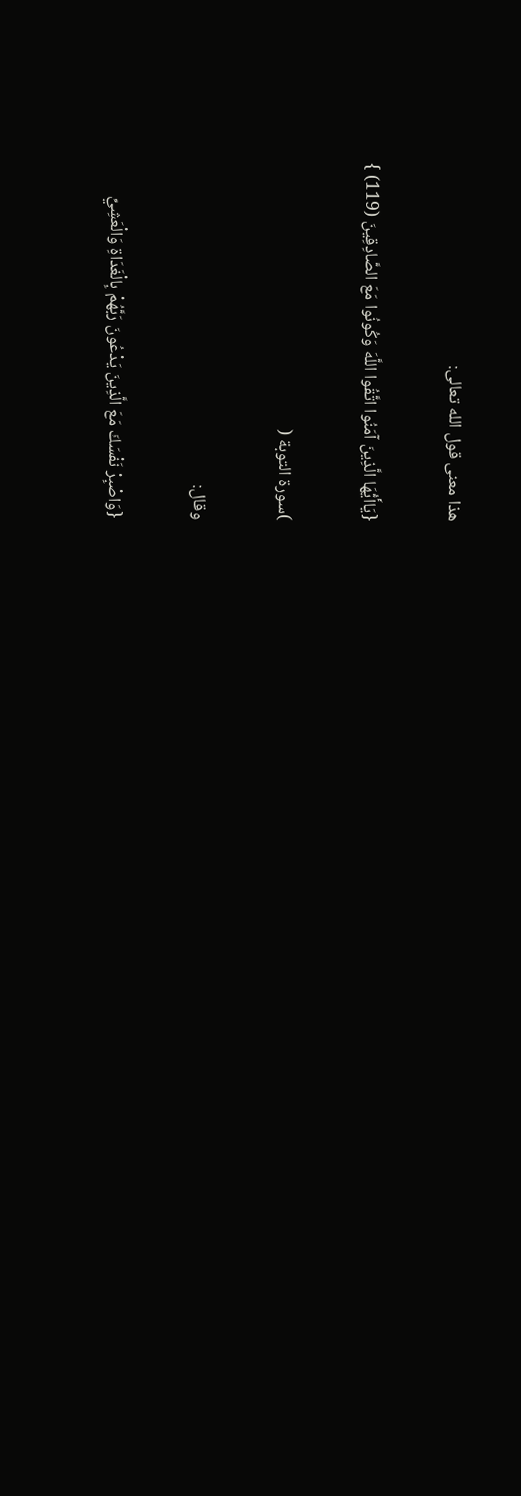هذا معنى قول الله تعالى:

{يَاأَيُّهَا الَّذِينَ آمَنُوا اتَّقُوا اللَّهَ وَكُونُوا مَعَ الصَّادِقِينَ (119) }

)سورة التوبة (

وقال:

{وَاصْبِرْ نَفْسَكَ مَعَ الَّذِينَ يَدْعُونَ رَبَّهُمْ بِالْغَدَاةِ وَالْعَشِيِّ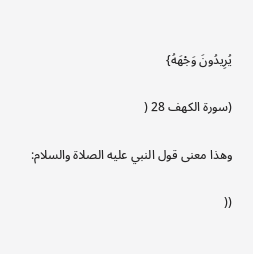يُرِيدُونَ وَجْهَهُ}

(سورة الكهف 28 (

وهذا معنى قول النبي عليه الصلاة والسلام:

((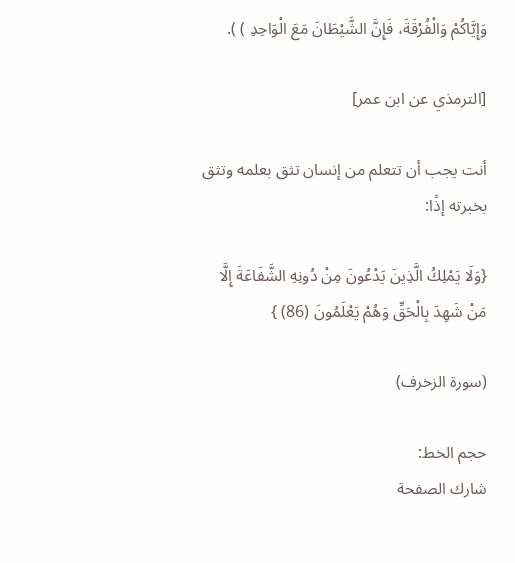وَإِيَّاكُمْ وَالْفُرْقَةَ، فَإِنَّ الشَّيْطَانَ مَعَ الْوَاحِدِ ) ).

[الترمذي عن ابن عمر]

أنت يجب أن تتعلم من إنسان تثق بعلمه وتثق بخبرته إذًا:

{وَلَا يَمْلِكُ الَّذِينَ يَدْعُونَ مِنْ دُونِهِ الشَّفَاعَةَ إِلَّا مَنْ شَهِدَ بِالْحَقِّ وَهُمْ يَعْلَمُونَ (86) }

(سورة الزخرف)

حجم الخط:
شارك الصفحة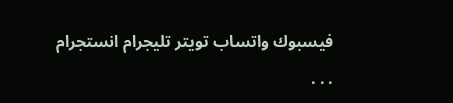فيسبوك واتساب تويتر تليجرام انستجرام
. . .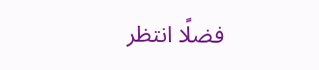فضلًا انتظر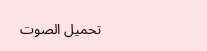تحميل الصوت